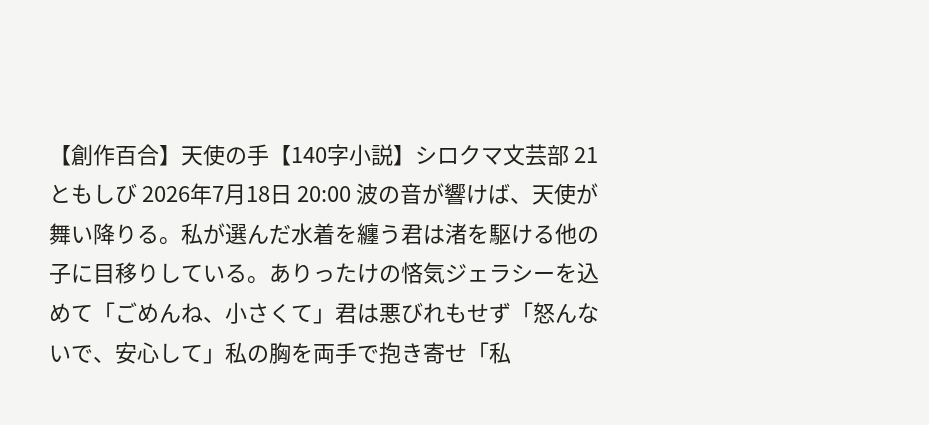【創作百合】天使の手【140字小説】シロクマ文芸部 21 ともしび 2026年7月18日 20:00 波の音が響けば、天使が舞い降りる。私が選んだ水着を纏う君は渚を駆ける他の子に目移りしている。ありったけの悋気ジェラシーを込めて「ごめんね、小さくて」君は悪びれもせず「怒んないで、安心して」私の胸を両手で抱き寄せ「私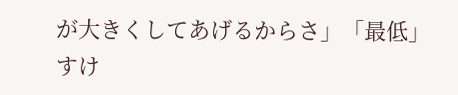が大きくしてあげるからさ」「最低」すけ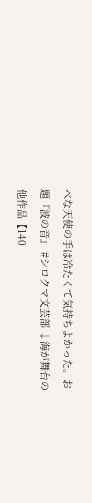べな天使の手は冷たくて気持ちよかった。お題『波の音』 #シロクマ文芸部 ↓海が舞台の他作品【140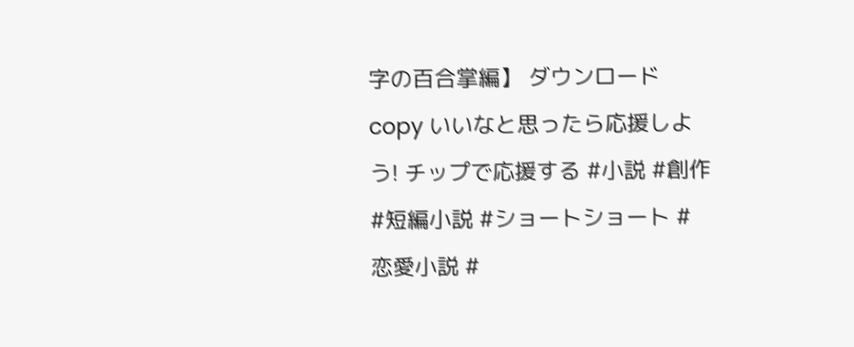字の百合掌編】 ダウンロード copy いいなと思ったら応援しよう! チップで応援する #小説 #創作 #短編小説 #ショートショート #恋愛小説 #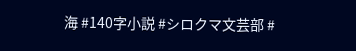海 #140字小説 #シロクマ文芸部 #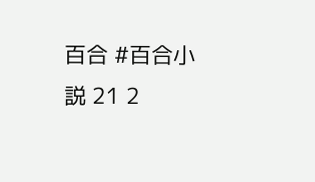百合 #百合小説 21 2